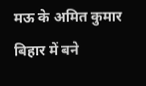मऊ के अमित कुमार बिहार में बने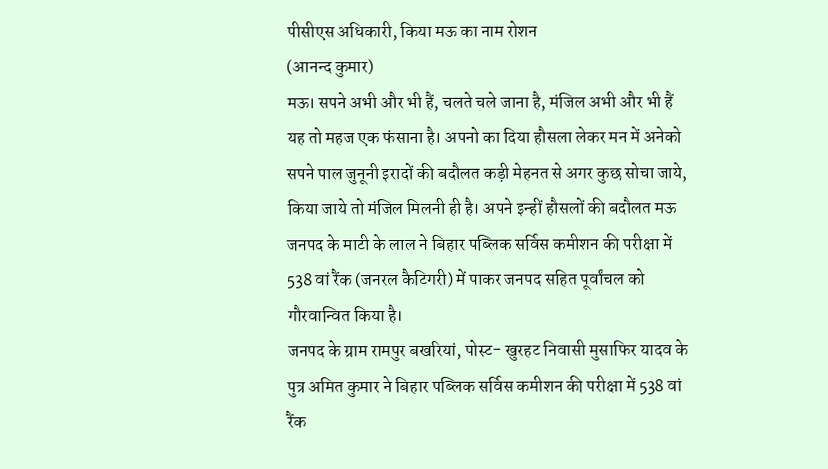पीसीएस अधिकारी, किया मऊ का नाम रोशन
(आनन्द कुमार)
मऊ। सपने अभी और भी हैं, चलते चले जाना है, मंजिल अभी और भी हैं यह तो महज एक फंसाना है। अपनो का दिया हौसला लेकर मन में अनेको सपने पाल जुनूनी इरादों की बदौलत कड़ी मेहनत से अगर कुछ सोचा जाये, किया जाये तो मंजिल मिलनी ही है। अपने इन्हीं हौसलों की बदौलत मऊ जनपद के माटी के लाल ने बिहार पब्लिक सर्विस कमीशन की परीक्षा में 538 वां रैंक (जनरल कैटिगरी) में पाकर जनपद सहित पूर्वांचल को गौरवान्वित किया है।
जनपद के ग्राम रामपुर बखरियां, पोस्ट- खुरहट निवासी मुसाफिर यादव के पुत्र अमित कुमार ने बिहार पब्लिक सर्विस कमीशन की परीक्षा में 538 वां रैंक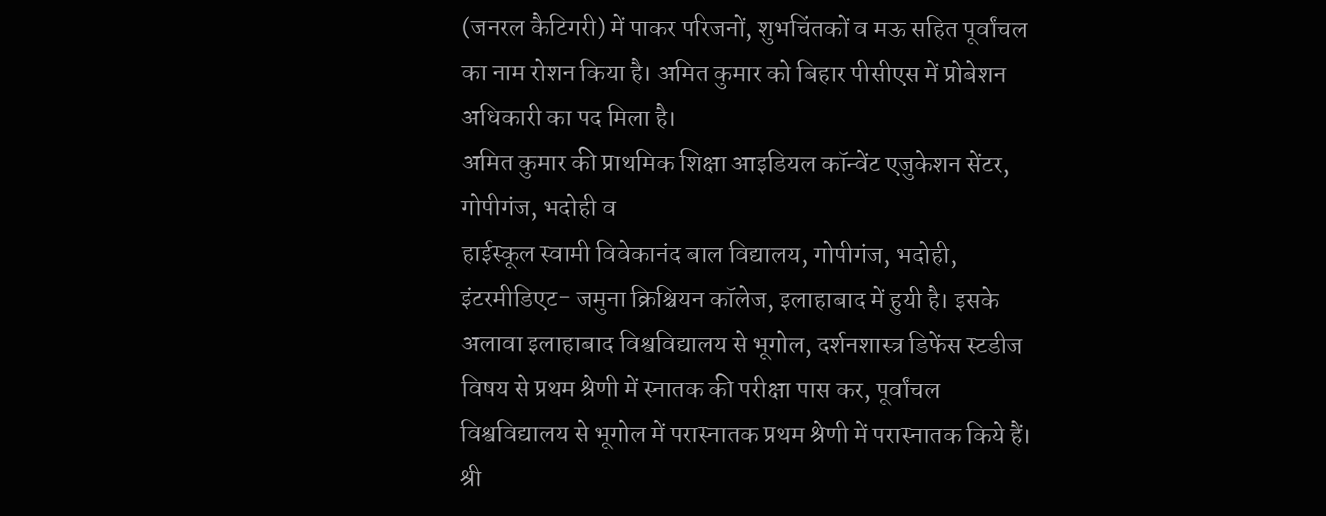(जनरल कैटिगरी) में पाकर परिजनों, शुभचिंतकों व मऊ सहित पूर्वांचल का नाम रोशन किया है। अमित कुमार को बिहार पीसीएस में प्रोबेशन अधिकारी का पद मिला है।
अमित कुमार की प्राथमिक शिक्षा आइडियल कॉन्वेंट एजुकेशन सेंटर, गोपीगंज, भदोही व
हाईस्कूल स्वामी विवेकानंद बाल विद्यालय, गोपीगंज, भदोही, इंटरमीडिएट- जमुना क्रिश्चियन कॉलेज, इलाहाबाद में हुयी है। इसके अलावा इलाहाबाद विश्वविद्यालय से भूगोल, दर्शनशास्त्र डिफेंस स्टडीज विषय से प्रथम श्रेणी में स्नातक की परीक्षा पास कर, पूर्वांचल विश्वविद्यालय से भूगोल में परास्नातक प्रथम श्रेणी में परास्नातक किये हैं।
श्री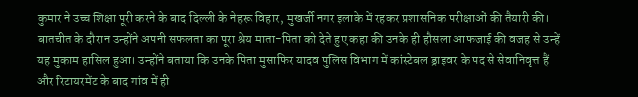कुमार ने उच्च शिक्षा पूरी करने के बाद दिल्ली के नेहरू विहार, मुखर्जी नगर इलाके में रहकर प्रशासनिक परीक्षाओं की तैयारी की। बातचीत के दौरान उन्होंने अपनी सफलता का पूरा श्रेय माता-पिता को देते हुए कहा की उनके ही हौसला आफजाई की वजह से उन्हें यह मुकाम हासिल हुआ। उन्होंने बताया कि उनके पिता मुसाफिर यादव पुलिस विभाग में कांस्टेबल ड्राइवर के पद से सेवानिवृत्त हैं और रिटायरमेंट के बाद गांव में ही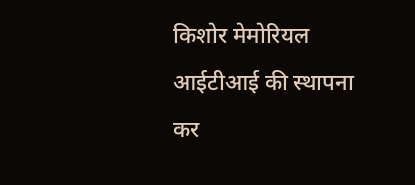किशोर मेमोरियल आईटीआई की स्थापना कर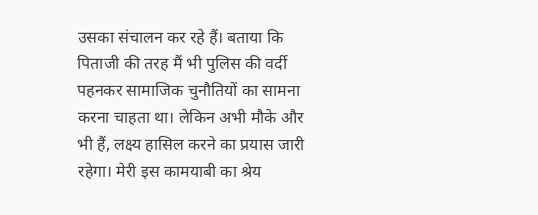उसका संचालन कर रहे हैं। बताया कि पिताजी की तरह मैं भी पुलिस की वर्दी पहनकर सामाजिक चुनौतियों का सामना करना चाहता था। लेकिन अभी मौके और भी हैं, लक्ष्य हासिल करने का प्रयास जारी रहेगा। मेरी इस कामयाबी का श्रेय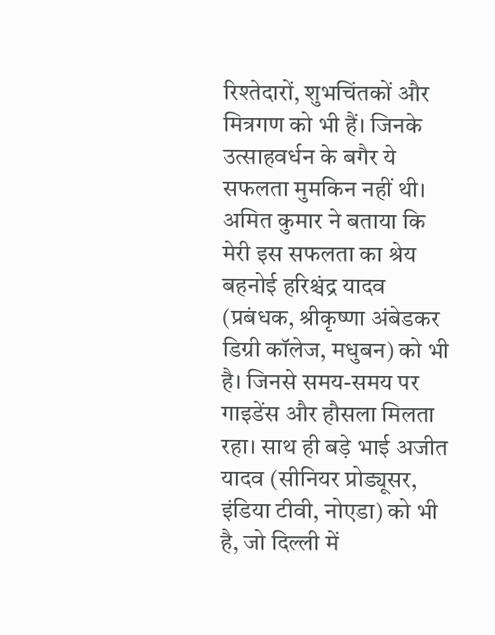रिश्तेदारों, शुभचिंतकों और मित्रगण को भी हैं। जिनके उत्साहवर्धन के बगैर ये सफलता मुमकिन नहीं थी।
अमित कुमार ने बताया कि मेरी इस सफलता का श्रेय बहनोई हरिश्चंद्र यादव (प्रबंधक, श्रीकृष्णा अंबेडकर डिग्री कॉलेज, मधुबन) को भी है। जिनसे समय-समय पर गाइडेंस और हौसला मिलता रहा। साथ ही बड़े भाई अजीत यादव (सीनियर प्रोड्यूसर, इंडिया टीवी, नोएडा) को भी है, जो दिल्ली में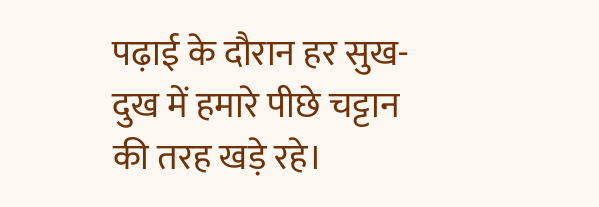पढ़ाई के दौरान हर सुख-दुख में हमारे पीछे चट्टान की तरह खड़े रहे।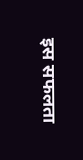इस सफलता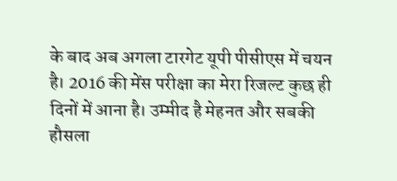के बाद अब अगला टारगेट यूपी पीसीएस में चयन है। 2016 की मेंस परीक्षा का मेरा रिजल्ट कुछ ही दिनों में आना है। उम्मीद है मेहनत और सबकी हौसला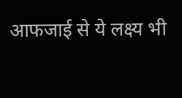आफजाई से ये लक्ष्य भी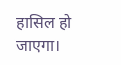हासिल हो जाएगा।